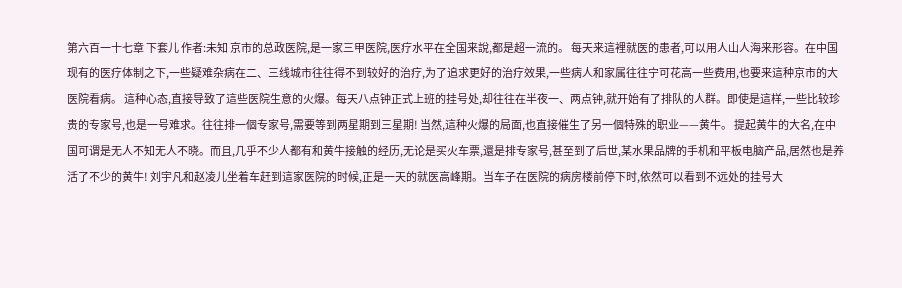第六百一十七章 下套儿 作者:未知 京市的总政医院,是一家三甲医院,医疗水平在全国来說,都是超一流的。 每天来這裡就医的患者,可以用人山人海来形容。在中国现有的医疗体制之下,一些疑难杂病在二、三线城市往往得不到较好的治疗,为了追求更好的治疗效果,一些病人和家属往往宁可花高一些费用,也要来這种京市的大医院看病。 這种心态,直接导致了這些医院生意的火爆。每天八点钟正式上班的挂号处,却往往在半夜一、两点钟,就开始有了排队的人群。即使是這样,一些比较珍贵的专家号,也是一号难求。往往排一個专家号,需要等到两星期到三星期! 当然,這种火爆的局面,也直接催生了另一個特殊的职业——黄牛。 提起黄牛的大名,在中国可谓是无人不知无人不晓。而且,几乎不少人都有和黄牛接触的经历,无论是买火车票,還是排专家号,甚至到了后世,某水果品牌的手机和平板电脑产品,居然也是养活了不少的黄牛! 刘宇凡和赵凌儿坐着车赶到這家医院的时候,正是一天的就医高峰期。当车子在医院的病房楼前停下时,依然可以看到不远处的挂号大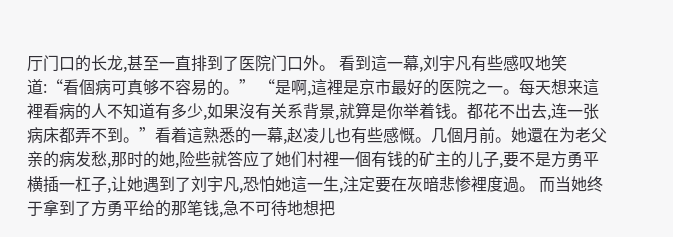厅门口的长龙,甚至一直排到了医院门口外。 看到這一幕,刘宇凡有些感叹地笑道:“看個病可真够不容易的。” “是啊,這裡是京市最好的医院之一。每天想来這裡看病的人不知道有多少,如果沒有关系背景,就算是你举着钱。都花不出去,连一张病床都弄不到。”看着這熟悉的一幕,赵凌儿也有些感慨。几個月前。她還在为老父亲的病发愁,那时的她,险些就答应了她们村裡一個有钱的矿主的儿子,要不是方勇平横插一杠子,让她遇到了刘宇凡,恐怕她這一生,注定要在灰暗悲惨裡度過。 而当她终于拿到了方勇平给的那笔钱,急不可待地想把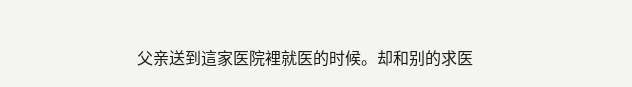父亲送到這家医院裡就医的时候。却和别的求医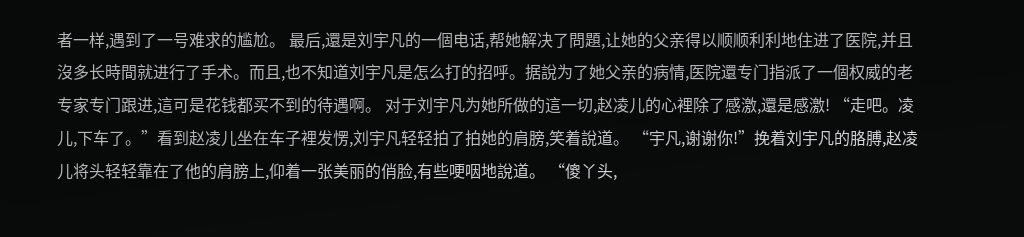者一样,遇到了一号难求的尴尬。 最后,還是刘宇凡的一個电话,帮她解决了問題,让她的父亲得以顺顺利利地住进了医院,并且沒多长時間就进行了手术。而且,也不知道刘宇凡是怎么打的招呼。据說为了她父亲的病情,医院還专门指派了一個权威的老专家专门跟进,這可是花钱都买不到的待遇啊。 对于刘宇凡为她所做的這一切,赵凌儿的心裡除了感激,還是感激! “走吧。凌儿,下车了。”看到赵凌儿坐在车子裡发愣,刘宇凡轻轻拍了拍她的肩膀,笑着說道。 “宇凡,谢谢你!”挽着刘宇凡的胳膊,赵凌儿将头轻轻靠在了他的肩膀上,仰着一张美丽的俏脸,有些哽咽地說道。 “傻丫头,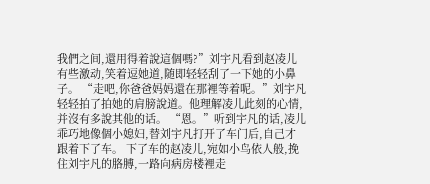我們之间,還用得着說這個嗎?”刘宇凡看到赵凌儿有些激动,笑着逗她道,随即轻轻刮了一下她的小鼻子。 “走吧,你爸爸妈妈還在那裡等着呢。”刘宇凡轻轻拍了拍她的肩膀說道。他理解凌儿此刻的心情,并沒有多說其他的话。 “恩。”听到宇凡的话,凌儿乖巧地像個小媳妇,替刘宇凡打开了车门后,自己才跟着下了车。 下了车的赵凌儿,宛如小鸟依人般,挽住刘宇凡的胳膊,一路向病房楼裡走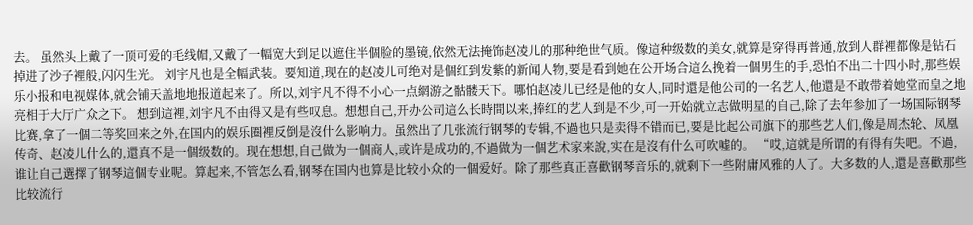去。 虽然头上戴了一顶可爱的毛线帽,又戴了一幅宽大到足以遮住半個脸的墨镜,依然无法掩饰赵凌儿的那种绝世气质。像這种级数的美女,就算是穿得再普通,放到人群裡都像是钻石掉进了沙子裡般,闪闪生光。 刘宇凡也是全幅武装。要知道,现在的赵凌儿可绝对是個红到发紫的新闻人物,要是看到她在公开场合這么挽着一個男生的手,恐怕不出二十四小时,那些娱乐小报和电视媒体,就会铺天盖地地报道起来了。所以,刘宇凡不得不小心一点網游之骷髅天下。哪怕赵凌儿已经是他的女人,同时還是他公司的一名艺人,他還是不敢带着她堂而皇之地亮相于大厅广众之下。 想到這裡,刘宇凡不由得又是有些叹息。想想自己,开办公司這么长時間以来,捧红的艺人到是不少,可一开始就立志做明星的自己,除了去年参加了一场国际钢琴比赛,拿了一個二等奖回来之外,在国内的娱乐圈裡反倒是沒什么影响力。虽然出了几张流行钢琴的专辑,不過也只是卖得不错而已,要是比起公司旗下的那些艺人们,像是周杰轮、凤凰传奇、赵凌儿什么的,還真不是一個级数的。现在想想,自己做为一個商人,或许是成功的,不過做为一個艺术家来說,实在是沒有什么可吹嘘的。 “哎,這就是所谓的有得有失吧。不過,谁让自己選擇了钢琴這個专业呢。算起来,不管怎么看,钢琴在国内也算是比较小众的一個爱好。除了那些真正喜歡钢琴音乐的,就剩下一些附庸风雅的人了。大多数的人,還是喜歡那些比较流行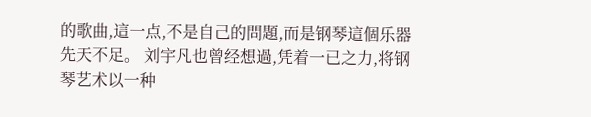的歌曲,這一点,不是自己的問題,而是钢琴這個乐器先天不足。 刘宇凡也曾经想過,凭着一已之力,将钢琴艺术以一种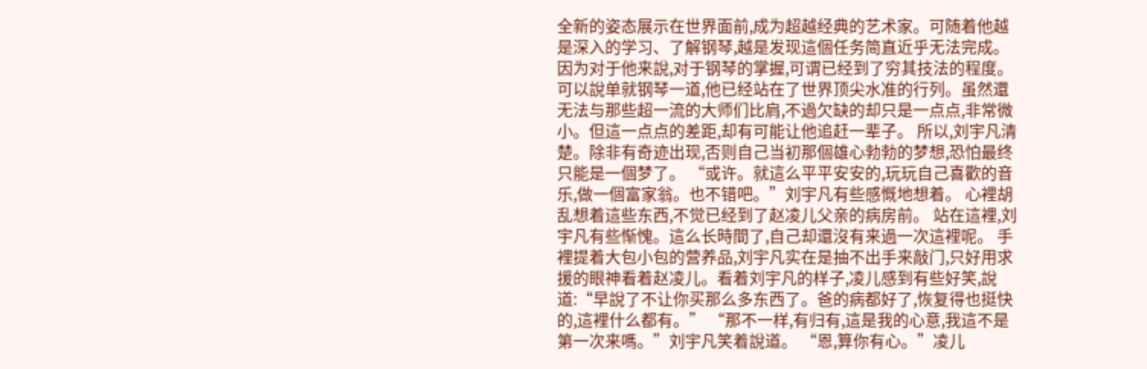全新的姿态展示在世界面前,成为超越经典的艺术家。可随着他越是深入的学习、了解钢琴,越是发现這個任务简直近乎无法完成。因为对于他来說,对于钢琴的掌握,可谓已经到了穷其技法的程度。可以說单就钢琴一道,他已经站在了世界顶尖水准的行列。虽然還无法与那些超一流的大师们比肩,不過欠缺的却只是一点点,非常微小。但這一点点的差距,却有可能让他追赶一辈子。 所以,刘宇凡清楚。除非有奇迹出现,否则自己当初那個雄心勃勃的梦想,恐怕最终只能是一個梦了。 “或许。就這么平平安安的,玩玩自己喜歡的音乐,做一個富家翁。也不错吧。”刘宇凡有些感慨地想着。 心裡胡乱想着這些东西,不觉已经到了赵凌儿父亲的病房前。 站在這裡,刘宇凡有些惭愧。這么长時間了,自己却還沒有来過一次這裡呢。 手裡提着大包小包的营养品,刘宇凡实在是抽不出手来敲门,只好用求援的眼神看着赵凌儿。看着刘宇凡的样子,凌儿感到有些好笑,說道:“早說了不让你买那么多东西了。爸的病都好了,恢复得也挺快的,這裡什么都有。” “那不一样,有归有,這是我的心意,我這不是第一次来嗎。”刘宇凡笑着說道。 “恩,算你有心。”凌儿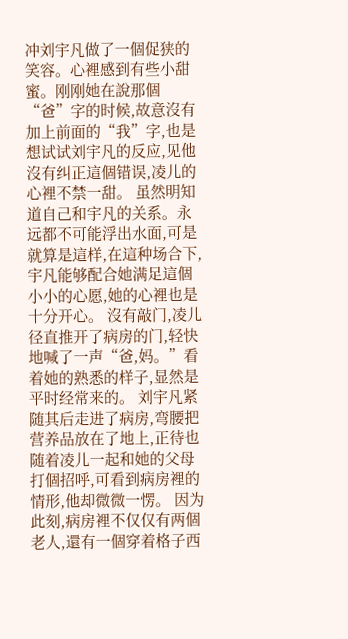冲刘宇凡做了一個促狭的笑容。心裡感到有些小甜蜜。刚刚她在說那個“爸”字的时候,故意沒有加上前面的“我”字,也是想试试刘宇凡的反应,见他沒有纠正這個错误,凌儿的心裡不禁一甜。 虽然明知道自己和宇凡的关系。永远都不可能浮出水面,可是就算是這样,在這种场合下,宇凡能够配合她满足這個小小的心愿,她的心裡也是十分开心。 沒有敲门,凌儿径直推开了病房的门,轻快地喊了一声“爸,妈。”看着她的熟悉的样子,显然是平时经常来的。 刘宇凡紧随其后走进了病房,弯腰把营养品放在了地上,正待也随着凌儿一起和她的父母打個招呼,可看到病房裡的情形,他却微微一愣。 因为此刻,病房裡不仅仅有两個老人,還有一個穿着格子西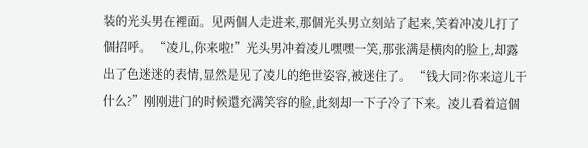装的光头男在裡面。见两個人走进来,那個光头男立刻站了起来,笑着冲凌儿打了個招呼。 “凌儿,你来啦!”光头男冲着凌儿嘿嘿一笑,那张满是横肉的脸上,却露出了色迷迷的表情,显然是见了凌儿的绝世姿容,被迷住了。 “钱大同?你来這儿干什么?”刚刚进门的时候還充满笑容的脸,此刻却一下子冷了下来。凌儿看着這個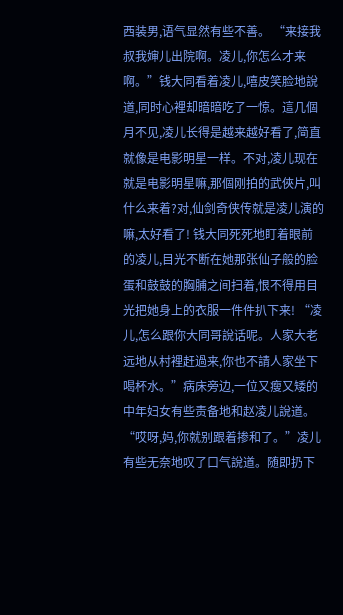西装男,语气显然有些不善。 “来接我叔我婶儿出院啊。凌儿,你怎么才来啊。”钱大同看着凌儿,嘻皮笑脸地說道,同时心裡却暗暗吃了一惊。這几個月不见,凌儿长得是越来越好看了,简直就像是电影明星一样。不对,凌儿现在就是电影明星嘛,那個刚拍的武俠片,叫什么来着?对,仙剑奇侠传就是凌儿演的嘛,太好看了! 钱大同死死地盯着眼前的凌儿,目光不断在她那张仙子般的脸蛋和鼓鼓的胸脯之间扫着,恨不得用目光把她身上的衣服一件件扒下来! “凌儿,怎么跟你大同哥說话呢。人家大老远地从村裡赶過来,你也不請人家坐下喝杯水。”病床旁边,一位又瘦又矮的中年妇女有些责备地和赵凌儿說道。 “哎呀,妈,你就别跟着掺和了。”凌儿有些无奈地叹了口气說道。随即扔下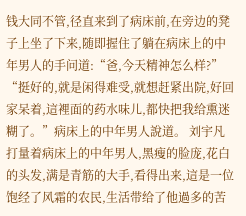钱大同不管,径直来到了病床前,在旁边的凳子上坐了下来,随即握住了躺在病床上的中年男人的手问道:“爸,今天精神怎么样?” “挺好的,就是闲得难受,就想赶紧出院,好回家呆着,這裡面的药水味儿,都快把我给熏迷糊了。”病床上的中年男人說道。 刘宇凡打量着病床上的中年男人,黑瘦的脸庞,花白的头发,满是青筋的大手,看得出来,這是一位饱经了风霜的农民,生活带给了他過多的苦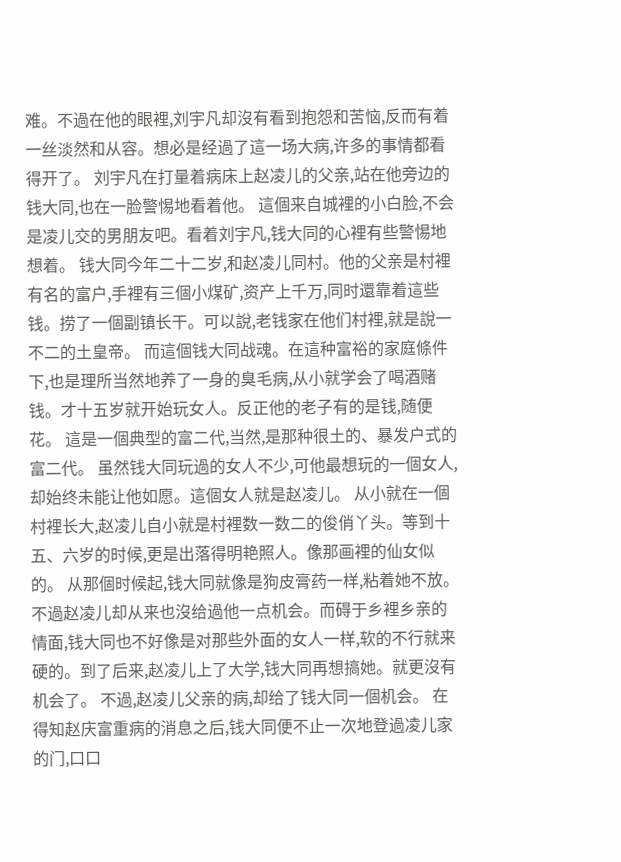难。不過在他的眼裡,刘宇凡却沒有看到抱怨和苦恼,反而有着一丝淡然和从容。想必是经過了這一场大病,许多的事情都看得开了。 刘宇凡在打量着病床上赵凌儿的父亲,站在他旁边的钱大同,也在一脸警惕地看着他。 這個来自城裡的小白脸,不会是凌儿交的男朋友吧。看着刘宇凡,钱大同的心裡有些警惕地想着。 钱大同今年二十二岁,和赵凌儿同村。他的父亲是村裡有名的富户,手裡有三個小煤矿,资产上千万,同时還靠着這些钱。捞了一個副镇长干。可以說,老钱家在他们村裡,就是說一不二的土皇帝。 而這個钱大同战魂。在這种富裕的家庭條件下,也是理所当然地养了一身的臭毛病,从小就学会了喝酒赌钱。才十五岁就开始玩女人。反正他的老子有的是钱,随便花。 這是一個典型的富二代,当然,是那种很土的、暴发户式的富二代。 虽然钱大同玩過的女人不少,可他最想玩的一個女人,却始终未能让他如愿。這個女人就是赵凌儿。 从小就在一個村裡长大,赵凌儿自小就是村裡数一数二的俊俏丫头。等到十五、六岁的时候,更是出落得明艳照人。像那画裡的仙女似的。 从那個时候起,钱大同就像是狗皮膏药一样,粘着她不放。不過赵凌儿却从来也沒给過他一点机会。而碍于乡裡乡亲的情面,钱大同也不好像是对那些外面的女人一样,软的不行就来硬的。到了后来,赵凌儿上了大学,钱大同再想搞她。就更沒有机会了。 不過,赵凌儿父亲的病,却给了钱大同一個机会。 在得知赵庆富重病的消息之后,钱大同便不止一次地登過凌儿家的门,口口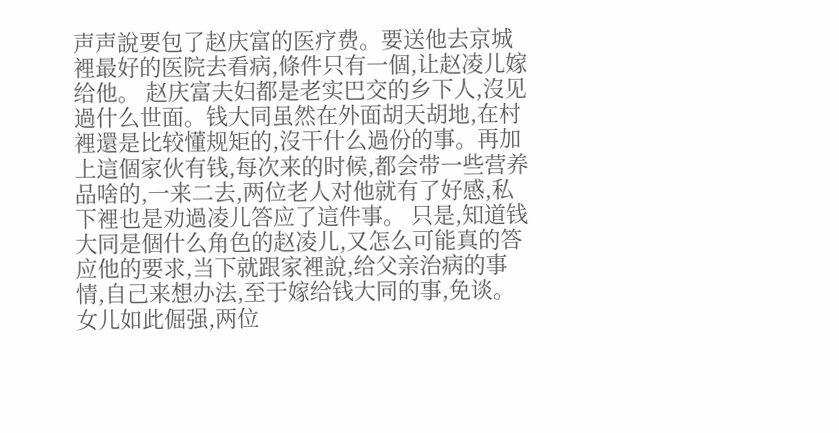声声說要包了赵庆富的医疗费。要送他去京城裡最好的医院去看病,條件只有一個,让赵凌儿嫁给他。 赵庆富夫妇都是老实巴交的乡下人,沒见過什么世面。钱大同虽然在外面胡天胡地,在村裡還是比较懂规矩的,沒干什么過份的事。再加上這個家伙有钱,每次来的时候,都会带一些营养品啥的,一来二去,两位老人对他就有了好感,私下裡也是劝過凌儿答应了這件事。 只是,知道钱大同是個什么角色的赵凌儿,又怎么可能真的答应他的要求,当下就跟家裡說,给父亲治病的事情,自己来想办法,至于嫁给钱大同的事,免谈。 女儿如此倔强,两位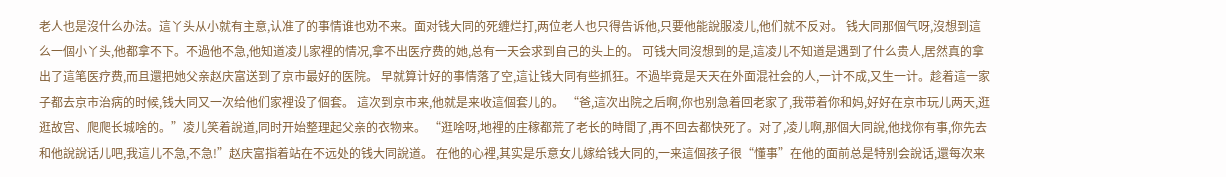老人也是沒什么办法。這丫头从小就有主意,认准了的事情谁也劝不来。面对钱大同的死缠烂打,两位老人也只得告诉他,只要他能說服凌儿,他们就不反对。 钱大同那個气呀,沒想到這么一個小丫头,他都拿不下。不過他不急,他知道凌儿家裡的情况,拿不出医疗费的她,总有一天会求到自己的头上的。 可钱大同沒想到的是,這凌儿不知道是遇到了什么贵人,居然真的拿出了這笔医疗费,而且還把她父亲赵庆富送到了京市最好的医院。 早就算计好的事情落了空,這让钱大同有些抓狂。不過毕竟是天天在外面混社会的人,一计不成,又生一计。趁着這一家子都去京市治病的时候,钱大同又一次给他们家裡设了個套。 這次到京市来,他就是来收這個套儿的。 “爸,這次出院之后啊,你也别急着回老家了,我带着你和妈,好好在京市玩儿两天,逛逛故宫、爬爬长城啥的。”凌儿笑着說道,同时开始整理起父亲的衣物来。 “逛啥呀,地裡的庄稼都荒了老长的時間了,再不回去都快死了。对了,凌儿啊,那個大同說,他找你有事,你先去和他說說话儿吧,我這儿不急,不急!”赵庆富指着站在不远处的钱大同說道。 在他的心裡,其实是乐意女儿嫁给钱大同的,一来這個孩子很“懂事”在他的面前总是特别会說话,還每次来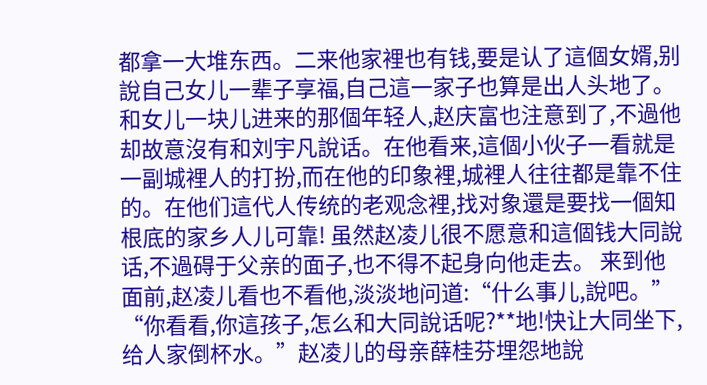都拿一大堆东西。二来他家裡也有钱,要是认了這個女婿,别說自己女儿一辈子享福,自己這一家子也算是出人头地了。 和女儿一块儿进来的那個年轻人,赵庆富也注意到了,不過他却故意沒有和刘宇凡說话。在他看来,這個小伙子一看就是一副城裡人的打扮,而在他的印象裡,城裡人往往都是靠不住的。在他们這代人传统的老观念裡,找对象還是要找一個知根底的家乡人儿可靠! 虽然赵凌儿很不愿意和這個钱大同說话,不過碍于父亲的面子,也不得不起身向他走去。 来到他面前,赵凌儿看也不看他,淡淡地问道:“什么事儿,說吧。” “你看看,你這孩子,怎么和大同說话呢?**地!快让大同坐下,给人家倒杯水。”赵凌儿的母亲薛桂芬埋怨地說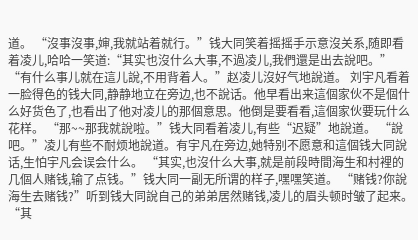道。 “沒事沒事,婶,我就站着就行。”钱大同笑着摇摇手示意沒关系,随即看着凌儿,哈哈一笑道:“其实也沒什么大事,不過凌儿,我們還是出去說吧。” “有什么事儿就在這儿說,不用背着人。”赵凌儿沒好气地說道。 刘宇凡看着一脸得色的钱大同,静静地立在旁边,也不說话。他早看出来這個家伙不是個什么好货色了,也看出了他对凌儿的那個意思。他倒是要看看,這個家伙要玩什么花样。 “那~~那我就說啦。”钱大同看着凌儿,有些“迟疑”地說道。 “說吧。”凌儿有些不耐烦地說道。有宇凡在旁边,她特别不愿意和這個钱大同說话,生怕宇凡会误会什么。 “其实,也沒什么大事,就是前段時間海生和村裡的几個人赌钱,输了点钱。”钱大同一副无所谓的样子,嘿嘿笑道。 “赌钱?你說海生去赌钱?”听到钱大同說自己的弟弟居然赌钱,凌儿的眉头顿时皱了起来。 “其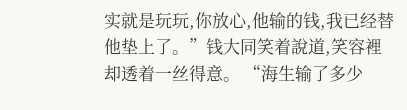实就是玩玩,你放心,他输的钱,我已经替他垫上了。”钱大同笑着說道,笑容裡却透着一丝得意。 “海生输了多少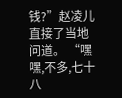钱?”赵凌儿直接了当地问道。 “嘿嘿,不多,七十八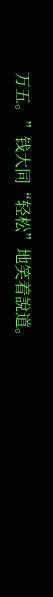万五。”钱大同“轻松”地笑着說道。